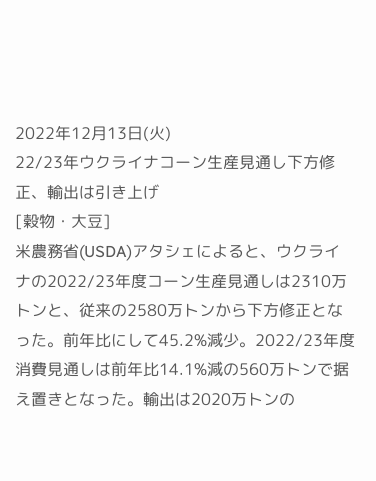2022年12月13日(火)
22/23年ウクライナコーン生産見通し下方修正、輸出は引き上げ
[穀物・大豆]
米農務省(USDA)アタシェによると、ウクライナの2022/23年度コーン生産見通しは2310万トンと、従来の2580万トンから下方修正となった。前年比にして45.2%減少。2022/23年度消費見通しは前年比14.1%減の560万トンで据え置きとなった。輸出は2020万トンの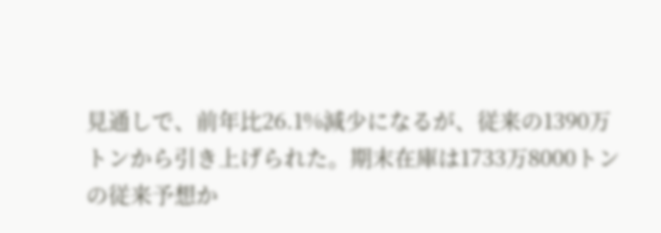見通しで、前年比26.1%減少になるが、従来の1390万トンから引き上げられた。期末在庫は1733万8000トンの従来予想か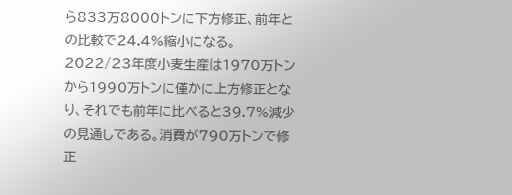ら833万8000トンに下方修正、前年との比較で24.4%縮小になる。
2022/23年度小麦生産は1970万トンから1990万トンに僅かに上方修正となり、それでも前年に比べると39.7%減少の見通しである。消費が790万トンで修正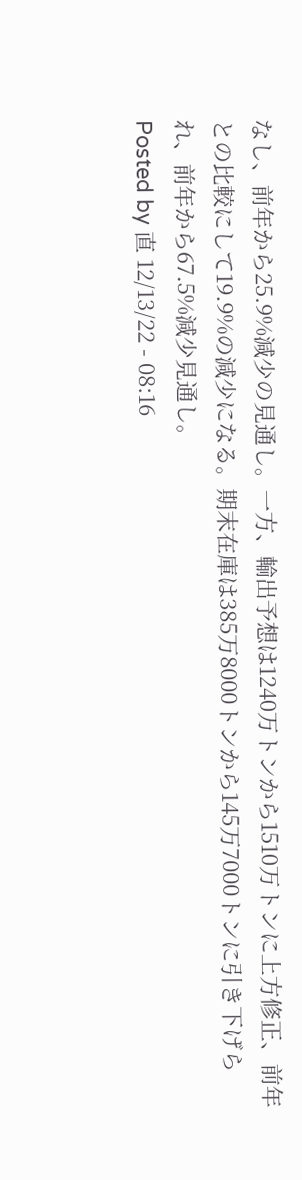なし、前年から25.9%減少の見通し。一方、輸出予想は1240万トンから1510万トンに上方修正、前年との比較にして19.9%の減少になる。期末在庫は385万8000トンから145万7000トンに引き下げられ、前年から67.5%減少見通し。
Posted by 直 12/13/22 - 08:16